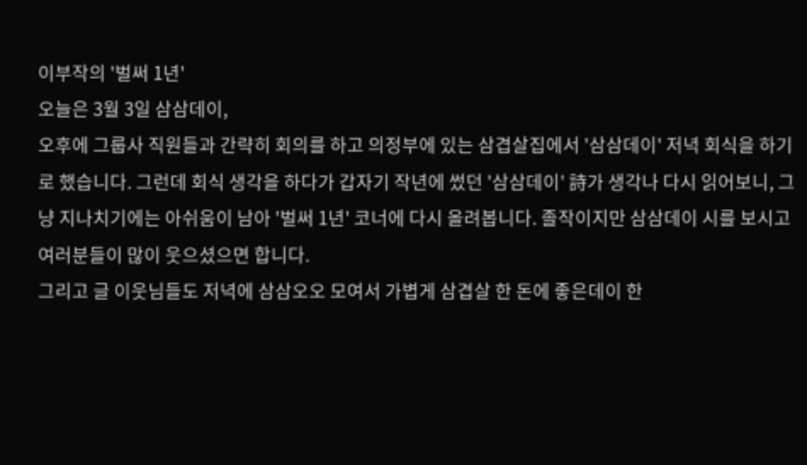이부작의 '벌써 1년'
오늘은 3월 3일 삼삼데이,
오후에 그룹사 직원들과 간략히 회의를 하고 의정부에 있는 삼겹살집에서 '삼삼데이' 저녁 회식을 하기로 했습니다. 그런데 회식 생각을 하다가 갑자기 작년에 썼던 '삼삼데이' 詩가 생각나 다시 읽어보니, 그냥 지나치기에는 아쉬움이 남아 '벌써 1년' 코너에 다시 올려봅니다. 졸작이지만 삼삼데이 시를 보시고 여러분들이 많이 웃으셨으면 합니다.
그리고 글 이웃님들도 저녁에 삼삼오오 모여서 가볍게 삼겹살 한 돈에 좋은데이 한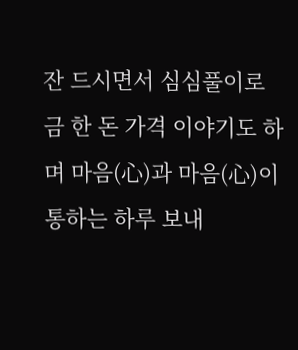잔 드시면서 심심풀이로 금 한 돈 가격 이야기도 하며 마음(心)과 마음(心)이 통하는 하루 보내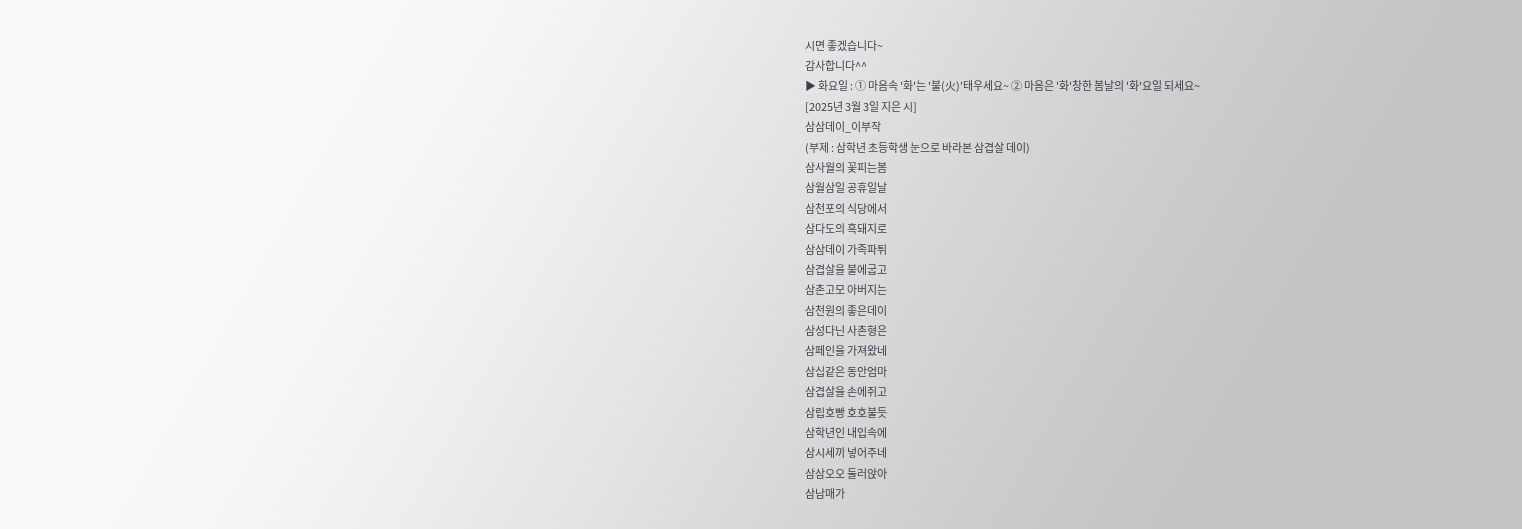시면 좋겠습니다~
감사합니다^^
▶ 화요일 : ① 마음속 '화'는 '불(火)'태우세요~ ② 마음은 '화'창한 봄날의 '화'요일 되세요~
[2025년 3월 3일 지은 시]
삼삼데이_이부작
(부제 : 삼학년 초등학생 눈으로 바라본 삼겹살 데이)
삼사월의 꽃피는봄
삼월삼일 공휴일날
삼천포의 식당에서
삼다도의 흑돼지로
삼삼데이 가족파튀
삼겹살을 불에굽고
삼촌고모 아버지는
삼천원의 좋은데이
삼성다닌 사촌형은
삼페인을 가져왔네
삼십같은 동안엄마
삼겹살을 손에쥐고
삼립호빵 호호불듯
삼학년인 내입속에
삼시세끼 넣어주네
삼삼오오 둘러앉아
삼남매가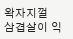왁자지껄
삼겹살이 익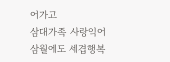어가고
삼대가족 사랑익어
삼월에도 세겹행복